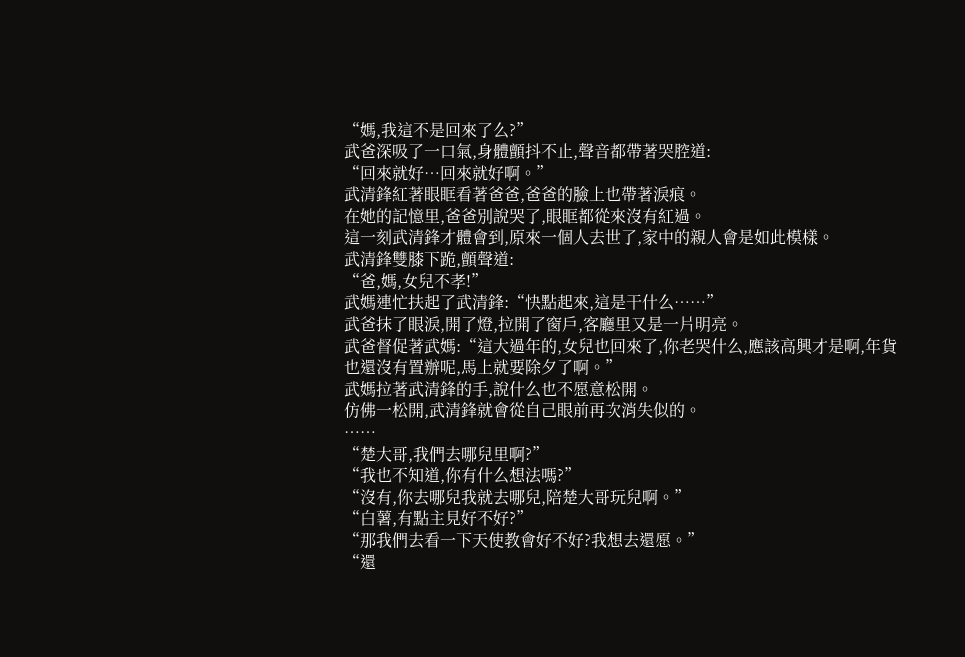“媽,我這不是回來了么?”
武爸深吸了一口氣,身體顫抖不止,聲音都帶著哭腔道:
“回來就好…回來就好啊。”
武清鋒紅著眼眶看著爸爸,爸爸的臉上也帶著淚痕。
在她的記憶里,爸爸別說哭了,眼眶都從來沒有紅過。
這一刻武清鋒才體會到,原來一個人去世了,家中的親人會是如此模樣。
武清鋒雙膝下跪,顫聲道:
“爸,媽,女兒不孝!”
武媽連忙扶起了武清鋒:“快點起來,這是干什么……”
武爸抹了眼淚,開了燈,拉開了窗戶,客廳里又是一片明亮。
武爸督促著武媽:“這大過年的,女兒也回來了,你老哭什么,應該高興才是啊,年貨也還沒有置辦呢,馬上就要除夕了啊。”
武媽拉著武清鋒的手,說什么也不愿意松開。
仿佛一松開,武清鋒就會從自己眼前再次消失似的。
……
“楚大哥,我們去哪兒里啊?”
“我也不知道,你有什么想法嗎?”
“沒有,你去哪兒我就去哪兒,陪楚大哥玩兒啊。”
“白薯,有點主見好不好?”
“那我們去看一下天使教會好不好?我想去還愿。”
“還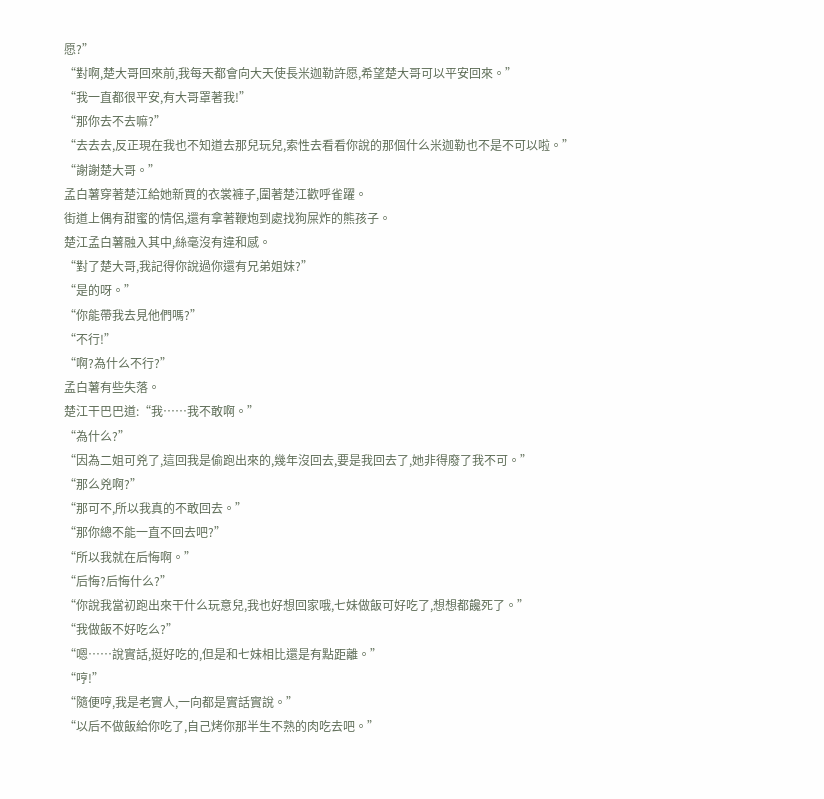愿?”
“對啊,楚大哥回來前,我每天都會向大天使長米迦勒許愿,希望楚大哥可以平安回來。”
“我一直都很平安,有大哥罩著我!”
“那你去不去嘛?”
“去去去,反正現在我也不知道去那兒玩兒,索性去看看你說的那個什么米迦勒也不是不可以啦。”
“謝謝楚大哥。”
孟白薯穿著楚江給她新買的衣裳褲子,圍著楚江歡呼雀躍。
街道上偶有甜蜜的情侶,還有拿著鞭炮到處找狗屎炸的熊孩子。
楚江孟白薯融入其中,絲毫沒有違和感。
“對了楚大哥,我記得你說過你還有兄弟姐妹?”
“是的呀。”
“你能帶我去見他們嗎?”
“不行!”
“啊?為什么不行?”
孟白薯有些失落。
楚江干巴巴道:“我……我不敢啊。”
“為什么?”
“因為二姐可兇了,這回我是偷跑出來的,幾年沒回去,要是我回去了,她非得廢了我不可。”
“那么兇啊?”
“那可不,所以我真的不敢回去。”
“那你總不能一直不回去吧?”
“所以我就在后悔啊。”
“后悔?后悔什么?”
“你說我當初跑出來干什么玩意兒,我也好想回家哦,七妹做飯可好吃了,想想都饞死了。”
“我做飯不好吃么?”
“嗯……說實話,挺好吃的,但是和七妹相比還是有點距離。”
“哼!”
“隨便哼,我是老實人,一向都是實話實說。”
“以后不做飯給你吃了,自己烤你那半生不熟的肉吃去吧。”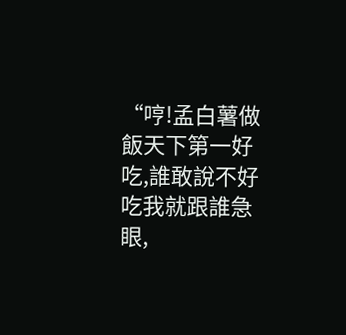“哼!孟白薯做飯天下第一好吃,誰敢說不好吃我就跟誰急眼,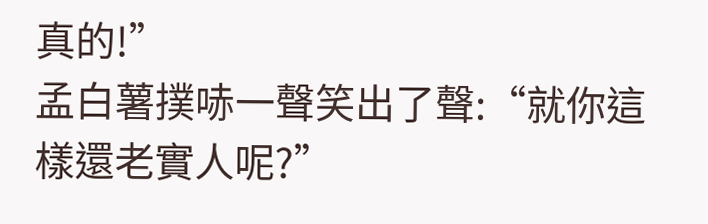真的!”
孟白薯撲哧一聲笑出了聲:“就你這樣還老實人呢?”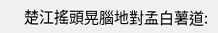楚江搖頭晃腦地對孟白薯道: